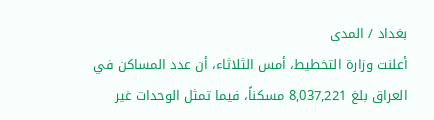بغداد / المدى
أعلنت وزارة التخطيط، أمس الثلاثاء، أن عدد المساكن في العراق بلغ 8,037,221 مسكناً، فيما تمثل الوحدات غير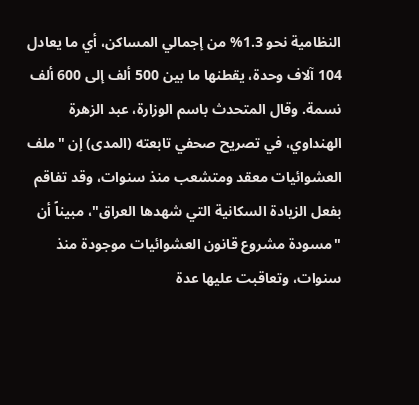النظامية نحو 1.3% من إجمالي المساكن، أي ما يعادل 104 آلاف وحدة، يقطنها ما بين 500 ألف إلى 600 ألف نسمة. وقال المتحدث باسم الوزارة، عبد الزهرة الهنداوي، في تصريح صحفي تابعته (المدى) إن "ملف العشوائيات معقد ومتشعب منذ سنوات، وقد تفاقم بفعل الزيادة السكانية التي شهدها العراق"، مبيناً أن "مسودة مشروع قانون العشوائيات موجودة منذ سنوات، وتعاقبت عليها عدة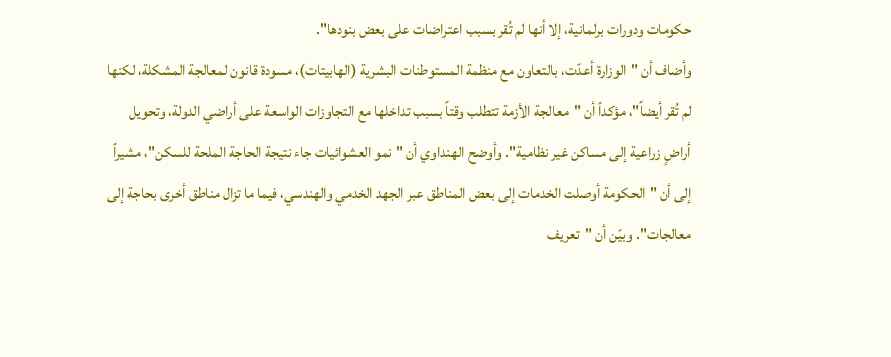حكومات ودورات برلمانية، إلا أنها لم تُقر بسبب اعتراضات على بعض بنودها".
وأضاف أن "الوزارة أعدّت، بالتعاون مع منظمة المستوطنات البشرية (الهابيتات)، مسودة قانون لمعالجة المشكلة، لكنها لم تُقر أيضاً"، مؤكداً أن "معالجة الأزمة تتطلب وقتاً بسبب تداخلها مع التجاوزات الواسعة على أراضي الدولة، وتحويل أراضٍ زراعية إلى مساكن غير نظامية". وأوضح الهنداوي أن "نمو العشوائيات جاء نتيجة الحاجة الملحة للسكن"، مشيراً إلى أن "الحكومة أوصلت الخدمات إلى بعض المناطق عبر الجهد الخدمي والهندسي، فيما ما تزال مناطق أخرى بحاجة إلى معالجات". وبيّن أن "تعريف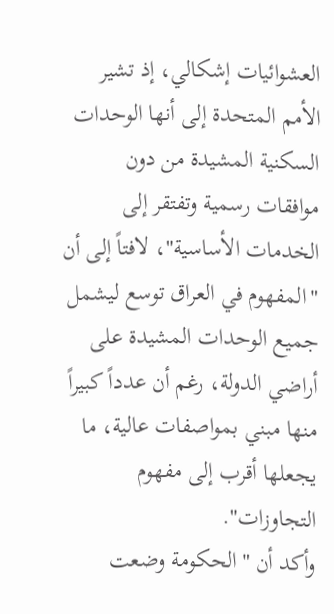العشوائيات إشكالي، إذ تشير الأمم المتحدة إلى أنها الوحدات السكنية المشيدة من دون موافقات رسمية وتفتقر إلى الخدمات الأساسية"، لافتاً إلى أن "المفهوم في العراق توسع ليشمل جميع الوحدات المشيدة على أراضي الدولة، رغم أن عدداً كبيراً منها مبني بمواصفات عالية، ما يجعلها أقرب إلى مفهوم التجاوزات".
وأكد أن "الحكومة وضعت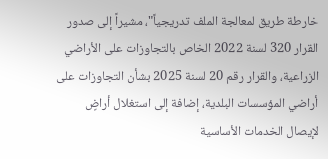خارطة طريق لمعالجة الملف تدريجياً"، مشيراً إلى صدور القرار 320 لسنة 2022 الخاص بالتجاوزات على الأراضي الزراعية، والقرار رقم 20 لسنة 2025 بشأن التجاوزات على أراضي المؤسسات البلدية، إضافة إلى استغلال أراضٍ لإيصال الخدمات الأساسية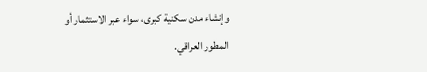وإنشاء مدن سكنية كبرى، سواء عبر الاستثمار أو المطور العراقي.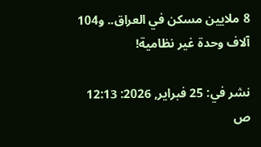8 ملايين مسكن في العراق.. و104 آلاف وحدة غير نظامية!

نشر في: 25 فبراير, 2026: 12:13 ص